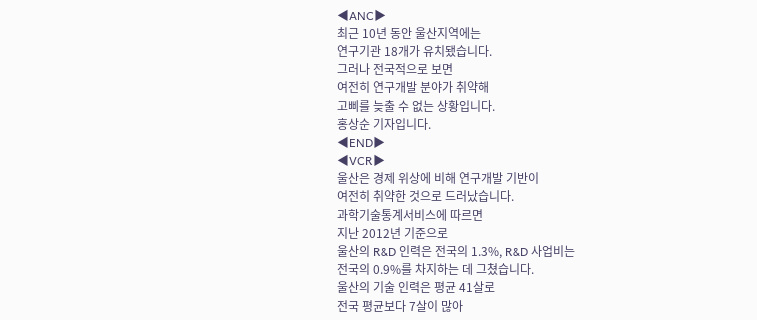◀ANC▶
최근 10년 동안 울산지역에는
연구기관 18개가 유치됐습니다.
그러나 전국적으로 보면
여전히 연구개발 분야가 취약해
고삐를 늦출 수 없는 상황입니다.
홍상순 기자입니다.
◀END▶
◀VCR▶
울산은 경제 위상에 비해 연구개발 기반이
여전히 취약한 것으로 드러났습니다.
과학기술통계서비스에 따르면
지난 2012년 기준으로
울산의 R&D 인력은 전국의 1.3%, R&D 사업비는
전국의 0.9%를 차지하는 데 그쳤습니다.
울산의 기술 인력은 평균 41살로
전국 평균보다 7살이 많아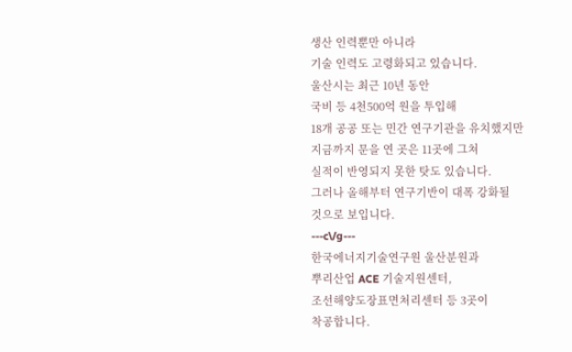생산 인력뿐만 아니라
기술 인력도 고령화되고 있습니다.
울산시는 최근 10년 동안
국비 등 4천500억 원을 투입해
18개 공공 또는 민간 연구기관을 유치했지만
지금까지 문을 연 곳은 11곳에 그쳐
실적이 반영되지 못한 탓도 있습니다.
그러나 올해부터 연구기반이 대폭 강화될
것으로 보입니다.
---c\/g---
한국에너지기술연구원 울산분원과
뿌리산업 ACE 기술지원센터,
조선해양도장표면처리센터 등 3곳이
착공합니다.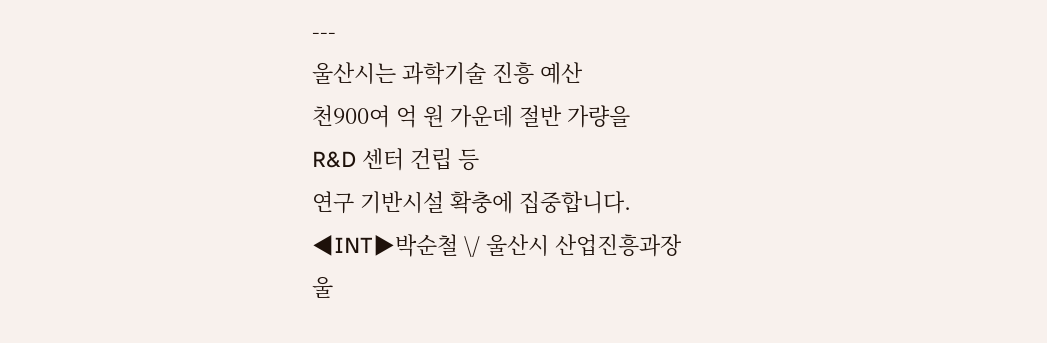---
울산시는 과학기술 진흥 예산
천900여 억 원 가운데 절반 가량을
R&D 센터 건립 등
연구 기반시설 확충에 집중합니다.
◀INT▶박순철 \/ 울산시 산업진흥과장
울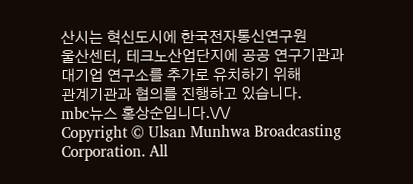산시는 혁신도시에 한국전자통신연구원
울산센터, 테크노산업단지에 공공 연구기관과
대기업 연구소를 추가로 유치하기 위해
관계기관과 협의를 진행하고 있습니다.
mbc뉴스 홍상순입니다.\/\/
Copyright © Ulsan Munhwa Broadcasting Corporation. All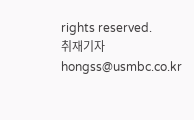rights reserved.
취재기자
hongss@usmbc.co.kr